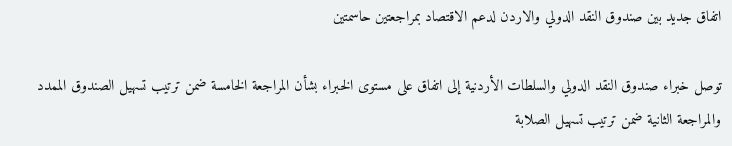اتفاق جديد بين صندوق النقد الدولي والاردن لدعم الاقتصاد بمراجعتين حاسمتين

توصل خبراء صندوق النقد الدولي والسلطات الأردنية إلى اتفاق على مستوى الخبراء بشأن المراجعة الخامسة ضمن ترتيب تسهيل الصندوق الممدد والمراجعة الثانية ضمن ترتيب تسهيل الصلابة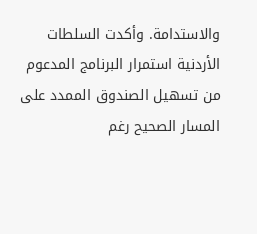والاستدامة. وأكدت السلطات الأردنية استمرار البرنامج المدعوم من تسهيل الصندوق الممدد على المسار الصحيح رغم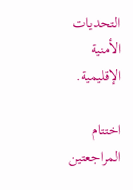التحديات الأمنية الإقليمية.

اختتام المراجعتين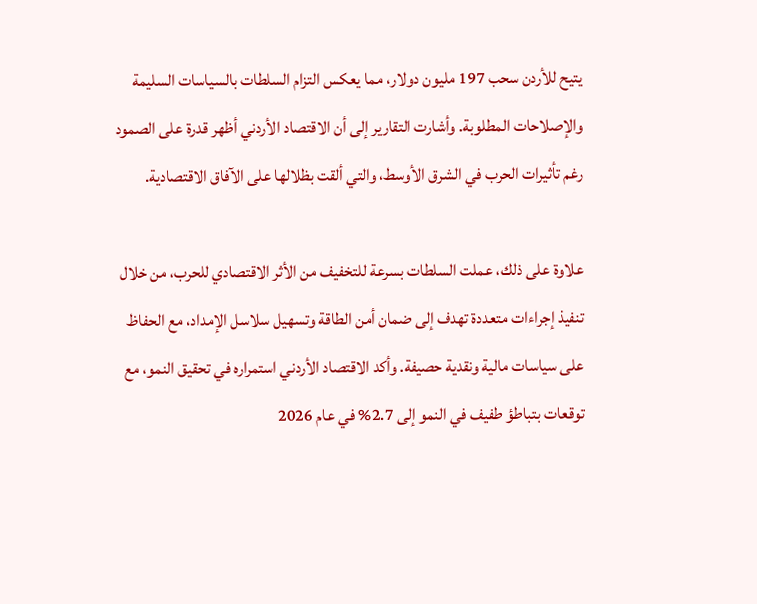يتيح للأردن سحب 197 مليون دولار، مما يعكس التزام السلطات بالسياسات السليمة والإصلاحات المطلوبة. وأشارت التقارير إلى أن الاقتصاد الأردني أظهر قدرة على الصمود رغم تأثيرات الحرب في الشرق الأوسط، والتي ألقت بظلالها على الآفاق الاقتصادية.

علاوة على ذلك، عملت السلطات بسرعة للتخفيف من الأثر الاقتصادي للحرب، من خلال تنفيذ إجراءات متعددة تهدف إلى ضمان أمن الطاقة وتسهيل سلاسل الإمداد، مع الحفاظ على سياسات مالية ونقدية حصيفة. وأكد الاقتصاد الأردني استمراره في تحقيق النمو، مع توقعات بتباطؤ طفيف في النمو إلى 2.7% في عام 2026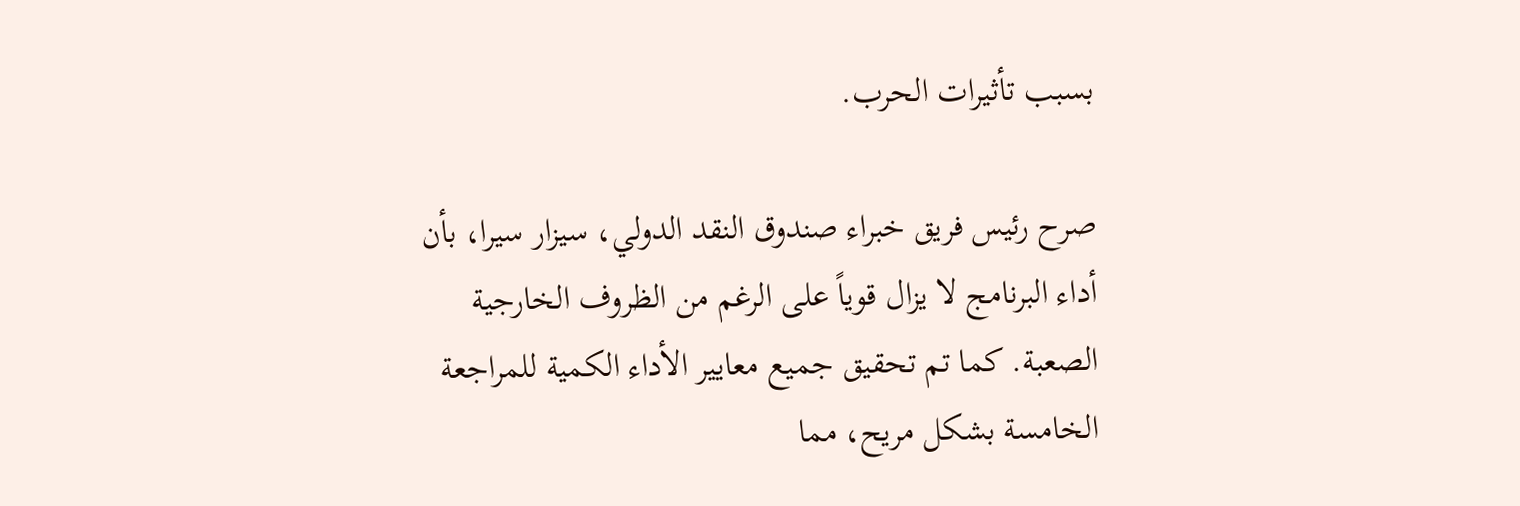بسبب تأثيرات الحرب.

صرح رئيس فريق خبراء صندوق النقد الدولي، سيزار سيرا، بأن أداء البرنامج لا يزال قوياً على الرغم من الظروف الخارجية الصعبة. كما تم تحقيق جميع معايير الأداء الكمية للمراجعة الخامسة بشكل مريح، مما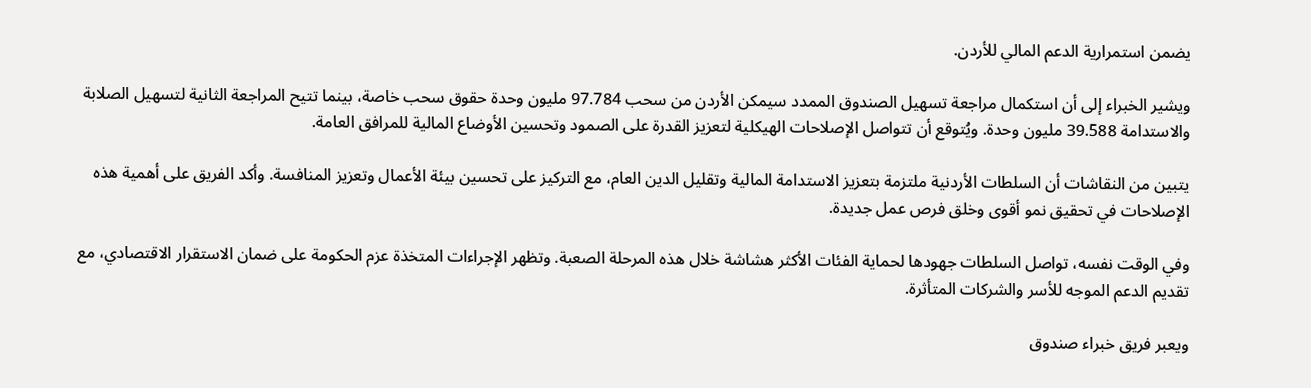يضمن استمرارية الدعم المالي للأردن.

ويشير الخبراء إلى أن استكمال مراجعة تسهيل الصندوق الممدد سيمكن الأردن من سحب 97.784 مليون وحدة حقوق سحب خاصة، بينما تتيح المراجعة الثانية لتسهيل الصلابة والاستدامة 39.588 مليون وحدة. ويُتوقع أن تتواصل الإصلاحات الهيكلية لتعزيز القدرة على الصمود وتحسين الأوضاع المالية للمرافق العامة.

يتبين من النقاشات أن السلطات الأردنية ملتزمة بتعزيز الاستدامة المالية وتقليل الدين العام، مع التركيز على تحسين بيئة الأعمال وتعزيز المنافسة. وأكد الفريق على أهمية هذه الإصلاحات في تحقيق نمو أقوى وخلق فرص عمل جديدة.

وفي الوقت نفسه، تواصل السلطات جهودها لحماية الفئات الأكثر هشاشة خلال هذه المرحلة الصعبة. وتظهر الإجراءات المتخذة عزم الحكومة على ضمان الاستقرار الاقتصادي، مع تقديم الدعم الموجه للأسر والشركات المتأثرة.

ويعبر فريق خبراء صندوق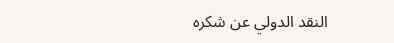النقد الدولي عن شكره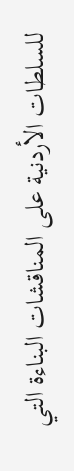للسلطات الأردنية على المناقشات البناءة التي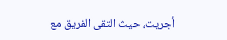أجريت، حيث التقى الفريق مع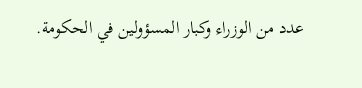عدد من الوزراء وكبار المسؤولين في الحكومة.